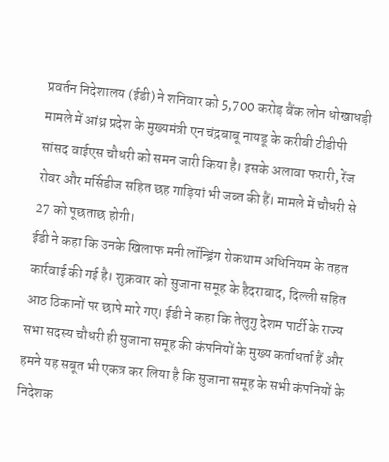प्रवर्तन निदेशालय (ईडी) ने शनिवार को 5,700 करोड़ बैंक लोन धोखाधड़ी मामले में आंध्र प्रदेश के मुख्यमंत्री एन चंद्रबाबू नायडू के करीबी टीडीपी सांसद वाईएस चौधरी को समन जारी किया है। इसके अलावा फरारी, रेंज रोवर और मर्सिडीज सहित छह गाड़ियां भी जब्त की हैं। मामले में चौधरी से 27 को पूछताछ होगी।
ईडी ने कहा कि उनके खिलाफ मनी लॉन्ड्रिंग रोकथाम अधिनियम के तहत कार्रवाई की गई है। शुक्रवार को सुजाना समूह के हैदराबाद, दिल्ली सहित आठ ठिकानों पर छापे मारे गए। ईडी ने कहा कि तेलुगु देशम पार्टी के राज्य सभा सदस्य चौधरी ही सुजाना समूह की कंपनियों के मुख्य कर्ताधर्ता हैं और हमने यह सबूत भी एकत्र कर लिया है कि सुजाना समूह के सभी कंपनियों के निदेशक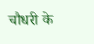चौधरी के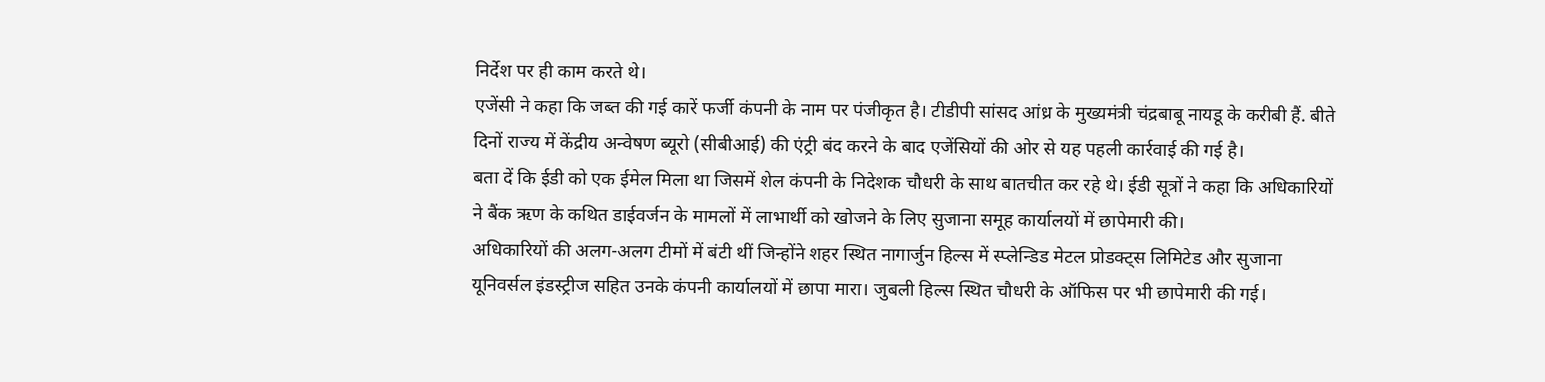निर्देश पर ही काम करते थे।
एजेंसी ने कहा कि जब्त की गई कारें फर्जी कंपनी के नाम पर पंजीकृत है। टीडीपी सांसद आंध्र के मुख्यमंत्री चंद्रबाबू नायडू के करीबी हैं. बीते दिनों राज्य में केंद्रीय अन्वेषण ब्यूरो (सीबीआई) की एंट्री बंद करने के बाद एजेंसियों की ओर से यह पहली कार्रवाई की गई है।
बता दें कि ईडी को एक ईमेल मिला था जिसमें शेल कंपनी के निदेशक चौधरी के साथ बातचीत कर रहे थे। ईडी सूत्रों ने कहा कि अधिकारियों ने बैंक ऋण के कथित डाईवर्जन के मामलों में लाभार्थी को खोजने के लिए सुजाना समूह कार्यालयों में छापेमारी की।
अधिकारियों की अलग-अलग टीमों में बंटी थीं जिन्होंने शहर स्थित नागार्जुन हिल्स में स्प्लेन्डिड मेटल प्रोडक्ट्स लिमिटेड और सुजाना यूनिवर्सल इंडस्ट्रीज सहित उनके कंपनी कार्यालयों में छापा मारा। जुबली हिल्स स्थित चौधरी के ऑफिस पर भी छापेमारी की गई।